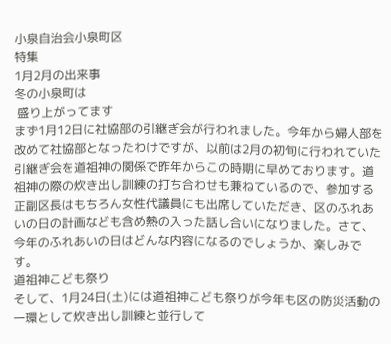小泉自治会小泉町区
特集
1月2月の出来事
冬の小泉町は
 盛り上がってます
まず1月12日に社協部の引継ぎ会が行われました。今年から婦人部を改めて社協部となったわけですが、以前は2月の初旬に行われていた引継ぎ会を道祖神の関係で昨年からこの時期に早めております。道祖神の際の炊き出し訓練の打ち合わせも兼ねているので、参加する正副区長はもちろん女性代議員にも出席していただき、区のふれあいの日の計画なども含め熱の入った話し合いになりました。さて、今年のふれあいの日はどんな内容になるのでしょうか、楽しみです。
道祖神こども祭り
そして、1月24日(土)には道祖神こども祭りが今年も区の防災活動の一環として炊き出し訓練と並行して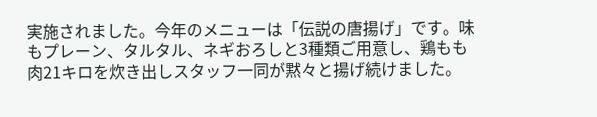実施されました。今年のメニューは「伝説の唐揚げ」です。味もプレーン、タルタル、ネギおろしと3種類ご用意し、鶏もも肉21キロを炊き出しスタッフ一同が黙々と揚げ続けました。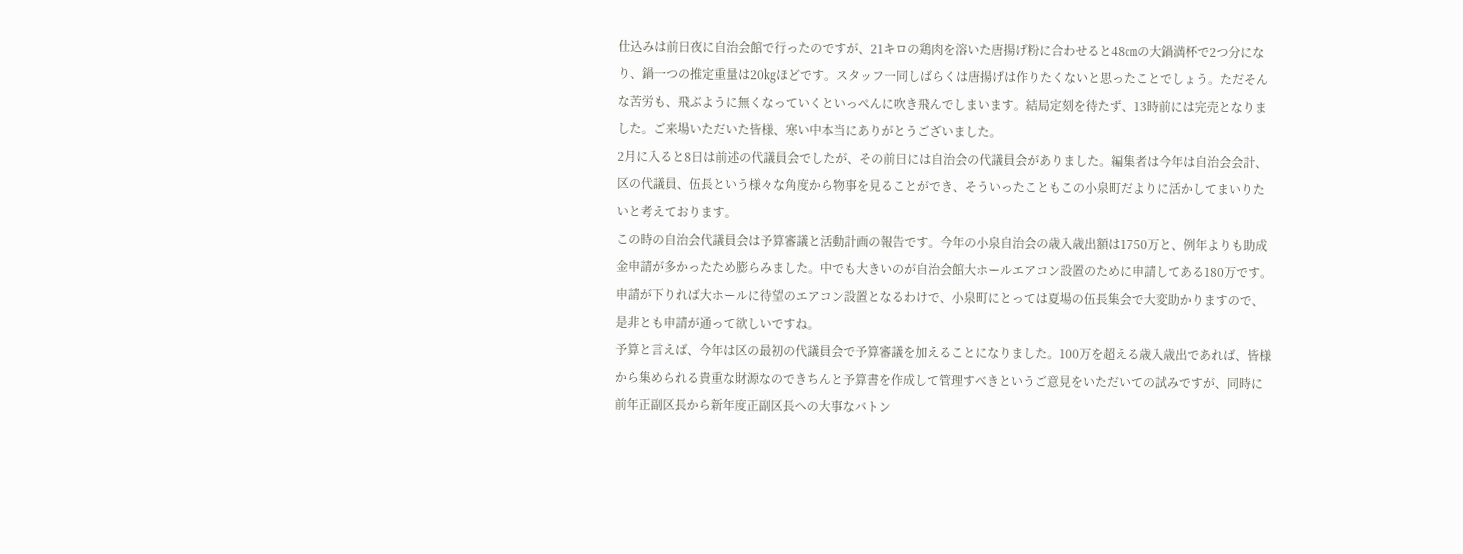仕込みは前日夜に自治会館で行ったのですが、21キロの鶏肉を溶いた唐揚げ粉に合わせると48㎝の大鍋満杯で2つ分になり、鍋一つの推定重量は20㎏ほどです。スタッフ一同しばらくは唐揚げは作りたくないと思ったことでしょう。ただそんな苦労も、飛ぶように無くなっていくといっぺんに吹き飛んでしまいます。結局定刻を待たず、13時前には完売となりました。ご来場いただいた皆様、寒い中本当にありがとうございました。
2月に入ると8日は前述の代議員会でしたが、その前日には自治会の代議員会がありました。編集者は今年は自治会会計、区の代議員、伍長という様々な角度から物事を見ることができ、そういったこともこの小泉町だよりに活かしてまいりたいと考えております。
この時の自治会代議員会は予算審議と活動計画の報告です。今年の小泉自治会の歳入歳出額は1750万と、例年よりも助成金申請が多かったため膨らみました。中でも大きいのが自治会館大ホールエアコン設置のために申請してある180万です。申請が下りれば大ホールに待望のエアコン設置となるわけで、小泉町にとっては夏場の伍長集会で大変助かりますので、是非とも申請が通って欲しいですね。
予算と言えば、今年は区の最初の代議員会で予算審議を加えることになりました。100万を超える歳入歳出であれば、皆様から集められる貴重な財源なのできちんと予算書を作成して管理すべきというご意見をいただいての試みですが、同時に前年正副区長から新年度正副区長への大事なバトン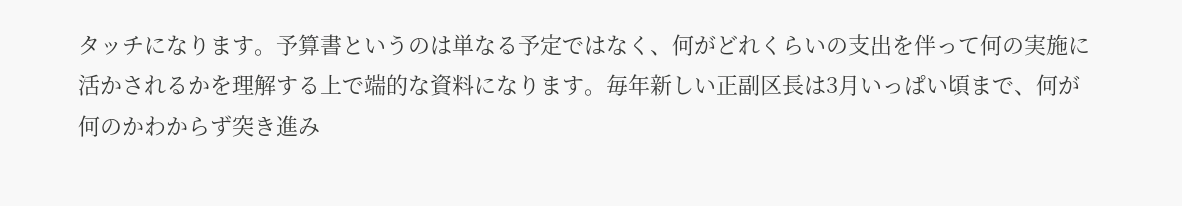タッチになります。予算書というのは単なる予定ではなく、何がどれくらいの支出を伴って何の実施に活かされるかを理解する上で端的な資料になります。毎年新しい正副区長は3月いっぱい頃まで、何が何のかわからず突き進み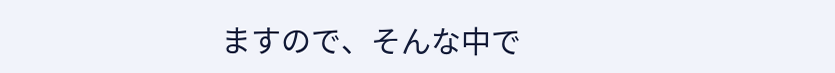ますので、そんな中で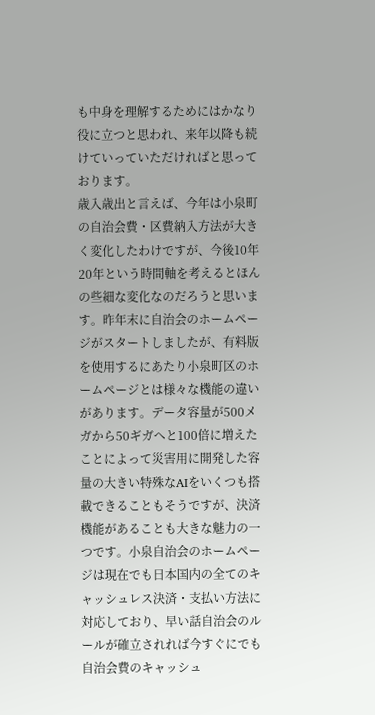も中身を理解するためにはかなり役に立つと思われ、来年以降も続けていっていただければと思っております。
歳入歳出と言えば、今年は小泉町の自治会費・区費納入方法が大きく変化したわけですが、今後10年20年という時間軸を考えるとほんの些細な変化なのだろうと思います。昨年末に自治会のホームページがスタートしましたが、有料版を使用するにあたり小泉町区のホームページとは様々な機能の違いがあります。データ容量が500メガから50ギガへと100倍に増えたことによって災害用に開発した容量の大きい特殊なAIをいくつも搭載できることもそうですが、決済機能があることも大きな魅力の一つです。小泉自治会のホームページは現在でも日本国内の全てのキャッシュレス決済・支払い方法に対応しており、早い話自治会のルールが確立されれば今すぐにでも自治会費のキャッシュ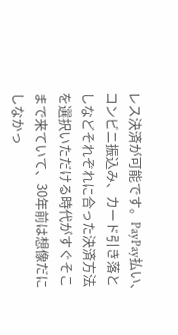レス決済が可能です。PayPay払い、コンビニ振込み、カード引き落としなどそれぞれに合った決済方法を選択いただける時代がすぐそこまで来ていて、30年前は想像だにしなかっ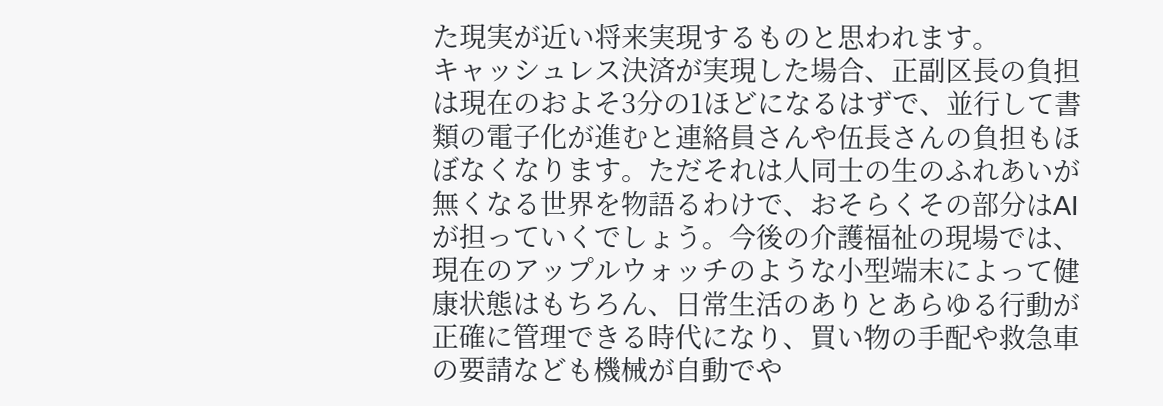た現実が近い将来実現するものと思われます。
キャッシュレス決済が実現した場合、正副区長の負担は現在のおよそ3分の1ほどになるはずで、並行して書類の電子化が進むと連絡員さんや伍長さんの負担もほぼなくなります。ただそれは人同士の生のふれあいが無くなる世界を物語るわけで、おそらくその部分はAIが担っていくでしょう。今後の介護福祉の現場では、現在のアップルウォッチのような小型端末によって健康状態はもちろん、日常生活のありとあらゆる行動が正確に管理できる時代になり、買い物の手配や救急車の要請なども機械が自動でや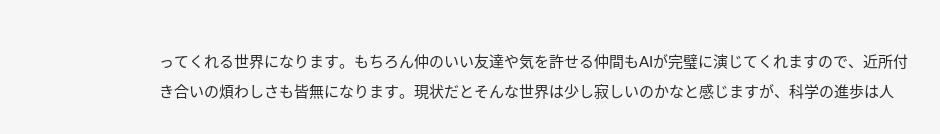ってくれる世界になります。もちろん仲のいい友達や気を許せる仲間もAIが完璧に演じてくれますので、近所付き合いの煩わしさも皆無になります。現状だとそんな世界は少し寂しいのかなと感じますが、科学の進歩は人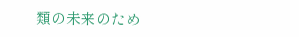類の未来のため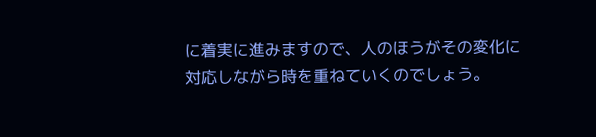に着実に進みますので、人のほうがその変化に対応しながら時を重ねていくのでしょう。